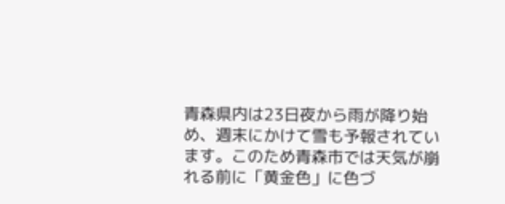青森県内は23日夜から雨が降り始め、週末にかけて雪も予報されています。このため青森市では天気が崩れる前に「黄金色」に色づ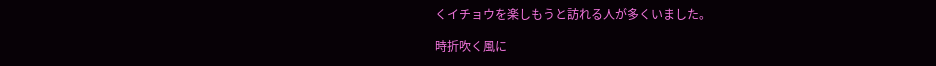くイチョウを楽しもうと訪れる人が多くいました。

時折吹く風に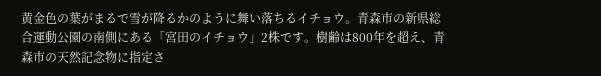黄金色の葉がまるで雪が降るかのように舞い落ちるイチョウ。青森市の新県総合運動公園の南側にある「宮田のイチョウ」2株です。樹齢は800年を超え、青森市の天然記念物に指定さ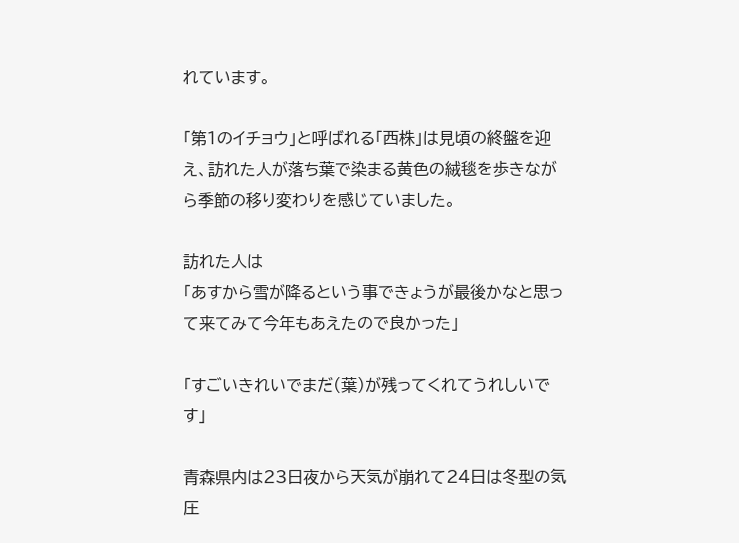れています。

「第1のイチョウ」と呼ばれる「西株」は見頃の終盤を迎え、訪れた人が落ち葉で染まる黄色の絨毯を歩きながら季節の移り変わりを感じていました。

訪れた人は
「あすから雪が降るという事できょうが最後かなと思って来てみて今年もあえたので良かった」

「すごいきれいでまだ(葉)が残ってくれてうれしいです」

青森県内は23日夜から天気が崩れて24日は冬型の気圧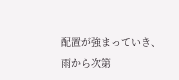配置が強まっていき、雨から次第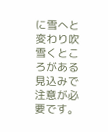に雪へと変わり吹雪くところがある見込みで注意が必要です。